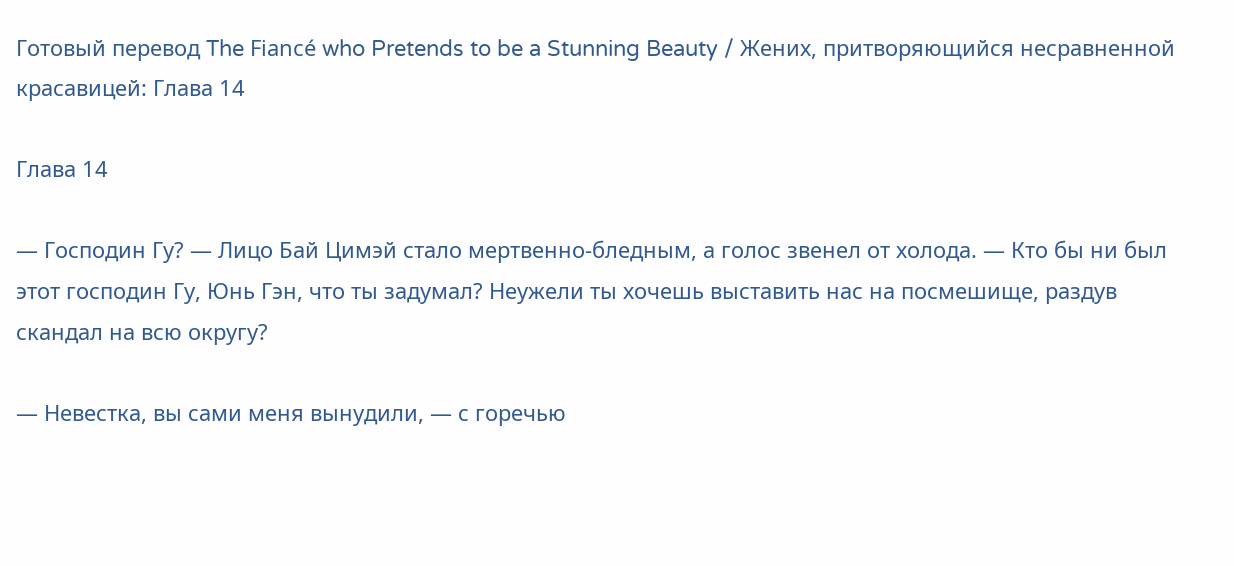Готовый перевод The Fiancé who Pretends to be a Stunning Beauty / Жених, притворяющийся несравненной красавицей: Глава 14

Глава 14

— Господин Гу? — Лицо Бай Цимэй стало мертвенно-бледным, а голос звенел от холода. — Кто бы ни был этот господин Гу, Юнь Гэн, что ты задумал? Неужели ты хочешь выставить нас на посмешище, раздув скандал на всю округу?

— Невестка, вы сами меня вынудили, — с горечью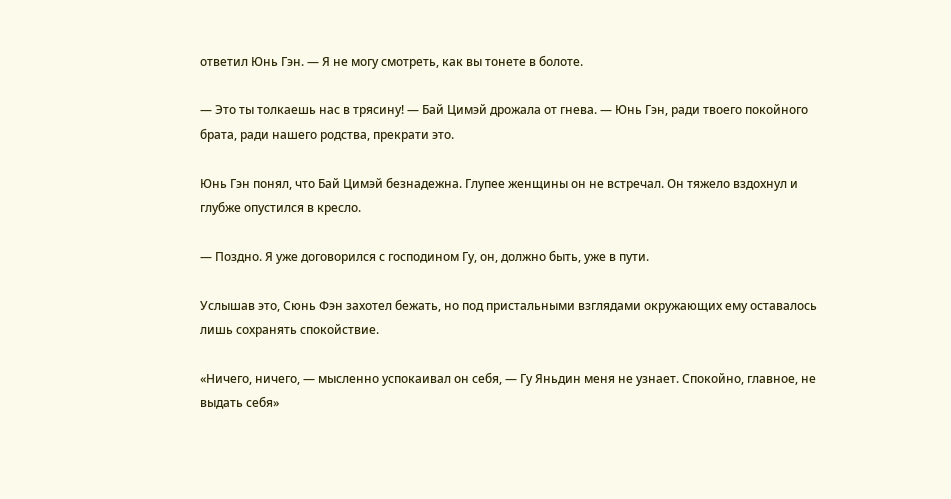ответил Юнь Гэн. — Я не могу смотреть, как вы тонете в болоте.

— Это ты толкаешь нас в трясину! — Бай Цимэй дрожала от гнева. — Юнь Гэн, ради твоего покойного брата, ради нашего родства, прекрати это.

Юнь Гэн понял, что Бай Цимэй безнадежна. Глупее женщины он не встречал. Он тяжело вздохнул и глубже опустился в кресло.

— Поздно. Я уже договорился с господином Гу, он, должно быть, уже в пути.

Услышав это, Сюнь Фэн захотел бежать, но под пристальными взглядами окружающих ему оставалось лишь сохранять спокойствие.

«Ничего, ничего, — мысленно успокаивал он себя, — Гу Яньдин меня не узнает. Спокойно, главное, не выдать себя»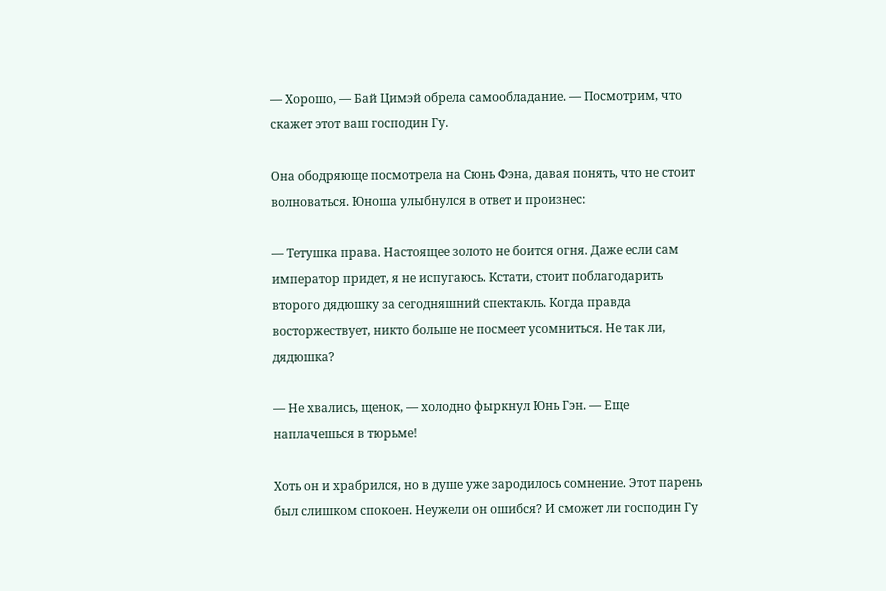— Хорошо, — Бай Цимэй обрела самообладание. — Посмотрим, что скажет этот ваш господин Гу.

Она ободряюще посмотрела на Сюнь Фэна, давая понять, что не стоит волноваться. Юноша улыбнулся в ответ и произнес:

— Тетушка права. Настоящее золото не боится огня. Даже если сам император придет, я не испугаюсь. Кстати, стоит поблагодарить второго дядюшку за сегодняшний спектакль. Когда правда восторжествует, никто больше не посмеет усомниться. Не так ли, дядюшка?

— Не хвались, щенок, — холодно фыркнул Юнь Гэн. — Еще наплачешься в тюрьме!

Хоть он и храбрился, но в душе уже зародилось сомнение. Этот парень был слишком спокоен. Неужели он ошибся? И сможет ли господин Гу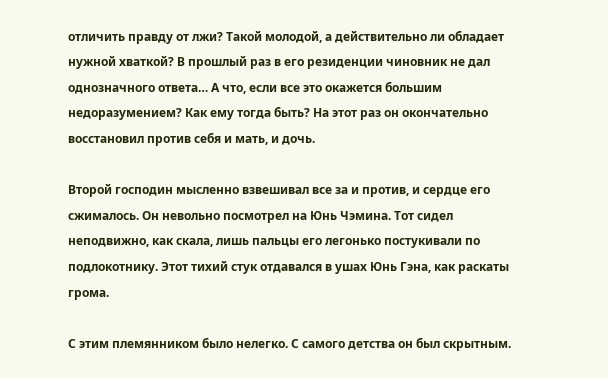отличить правду от лжи? Такой молодой, а действительно ли обладает нужной хваткой? В прошлый раз в его резиденции чиновник не дал однозначного ответа… А что, если все это окажется большим недоразумением? Как ему тогда быть? На этот раз он окончательно восстановил против себя и мать, и дочь.

Второй господин мысленно взвешивал все за и против, и сердце его сжималось. Он невольно посмотрел на Юнь Чэмина. Тот сидел неподвижно, как скала, лишь пальцы его легонько постукивали по подлокотнику. Этот тихий стук отдавался в ушах Юнь Гэна, как раскаты грома.

С этим племянником было нелегко. С самого детства он был скрытным.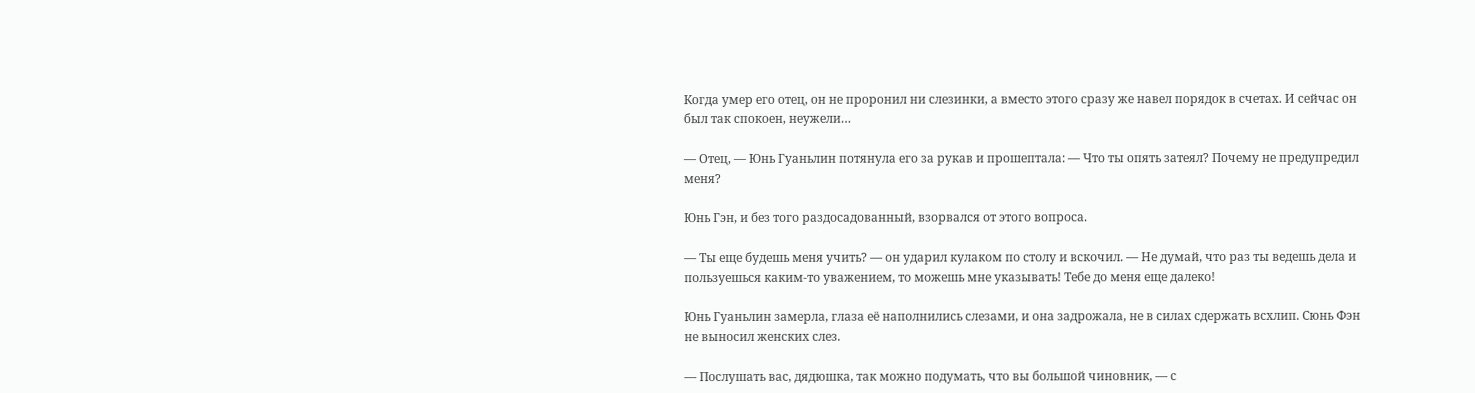Когда умер его отец, он не проронил ни слезинки, а вместо этого сразу же навел порядок в счетах. И сейчас он был так спокоен, неужели…

— Отец, — Юнь Гуаньлин потянула его за рукав и прошептала: — Что ты опять затеял? Почему не предупредил меня?

Юнь Гэн, и без того раздосадованный, взорвался от этого вопроса.

— Ты еще будешь меня учить? — он ударил кулаком по столу и вскочил. — Не думай, что раз ты ведешь дела и пользуешься каким-то уважением, то можешь мне указывать! Тебе до меня еще далеко!

Юнь Гуаньлин замерла, глаза её наполнились слезами, и она задрожала, не в силах сдержать всхлип. Сюнь Фэн не выносил женских слез.

— Послушать вас, дядюшка, так можно подумать, что вы большой чиновник, — с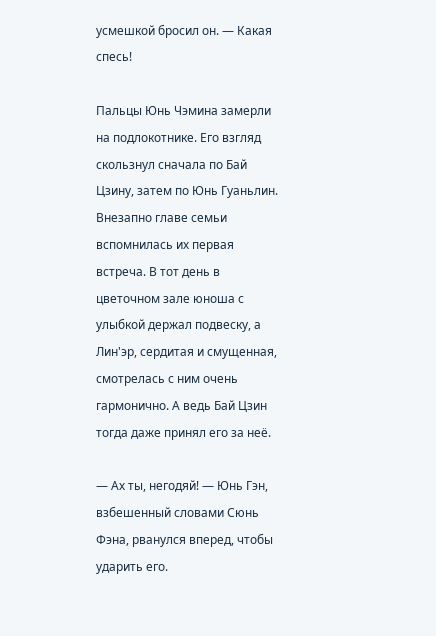усмешкой бросил он. — Какая спесь!

Пальцы Юнь Чэмина замерли на подлокотнике. Его взгляд скользнул сначала по Бай Цзину, затем по Юнь Гуаньлин. Внезапно главе семьи вспомнилась их первая встреча. В тот день в цветочном зале юноша с улыбкой держал подвеску, а Лин'эр, сердитая и смущенная, смотрелась с ним очень гармонично. А ведь Бай Цзин тогда даже принял его за неё.

— Ах ты, негодяй! — Юнь Гэн, взбешенный словами Сюнь Фэна, рванулся вперед, чтобы ударить его.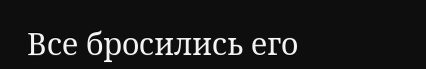Все бросились его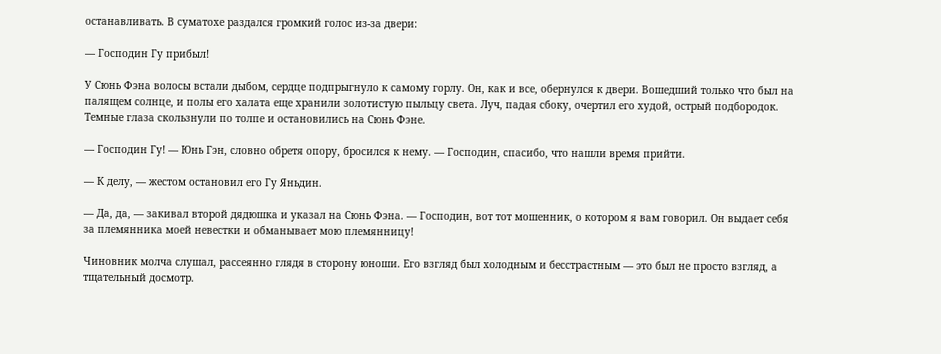останавливать. В суматохе раздался громкий голос из-за двери:

— Господин Гу прибыл!

У Сюнь Фэна волосы встали дыбом, сердце подпрыгнуло к самому горлу. Он, как и все, обернулся к двери. Вошедший только что был на палящем солнце, и полы его халата еще хранили золотистую пыльцу света. Луч, падая сбоку, очертил его худой, острый подбородок. Темные глаза скользнули по толпе и остановились на Сюнь Фэне.

— Господин Гу! — Юнь Гэн, словно обретя опору, бросился к нему. — Господин, спасибо, что нашли время прийти.

— К делу, — жестом остановил его Гу Яньдин.

— Да, да, — закивал второй дядюшка и указал на Сюнь Фэна. — Господин, вот тот мошенник, о котором я вам говорил. Он выдает себя за племянника моей невестки и обманывает мою племянницу!

Чиновник молча слушал, рассеянно глядя в сторону юноши. Его взгляд был холодным и бесстрастным — это был не просто взгляд, а тщательный досмотр.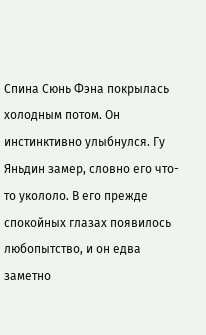Спина Сюнь Фэна покрылась холодным потом. Он инстинктивно улыбнулся. Гу Яньдин замер, словно его что-то укололо. В его прежде спокойных глазах появилось любопытство, и он едва заметно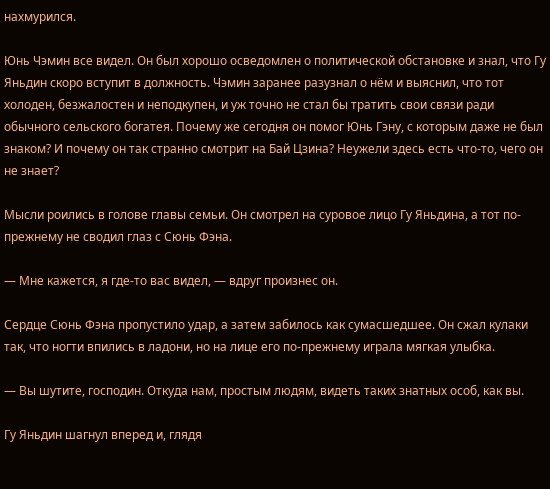нахмурился.

Юнь Чэмин все видел. Он был хорошо осведомлен о политической обстановке и знал, что Гу Яньдин скоро вступит в должность. Чэмин заранее разузнал о нём и выяснил, что тот холоден, безжалостен и неподкупен, и уж точно не стал бы тратить свои связи ради обычного сельского богатея. Почему же сегодня он помог Юнь Гэну, с которым даже не был знаком? И почему он так странно смотрит на Бай Цзина? Неужели здесь есть что-то, чего он не знает?

Мысли роились в голове главы семьи. Он смотрел на суровое лицо Гу Яньдина, а тот по-прежнему не сводил глаз с Сюнь Фэна.

— Мне кажется, я где-то вас видел, — вдруг произнес он.

Сердце Сюнь Фэна пропустило удар, а затем забилось как сумасшедшее. Он сжал кулаки так, что ногти впились в ладони, но на лице его по-прежнему играла мягкая улыбка.

— Вы шутите, господин. Откуда нам, простым людям, видеть таких знатных особ, как вы.

Гу Яньдин шагнул вперед и, глядя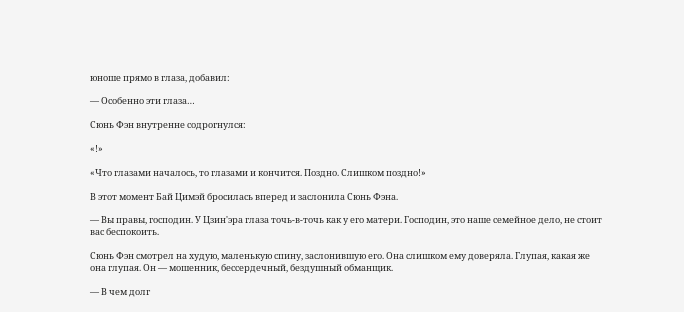юноше прямо в глаза, добавил:

— Особенно эти глаза…

Сюнь Фэн внутренне содрогнулся:

«!»

«Что глазами началось, то глазами и кончится. Поздно. Слишком поздно!»

В этот момент Бай Цимэй бросилась вперед и заслонила Сюнь Фэна.

— Вы правы, господин. У Цзин'эра глаза точь-в-точь как у его матери. Господин, это наше семейное дело, не стоит вас беспокоить.

Сюнь Фэн смотрел на худую, маленькую спину, заслонившую его. Она слишком ему доверяла. Глупая, какая же она глупая. Он — мошенник, бессердечный, бездушный обманщик.

— В чем долг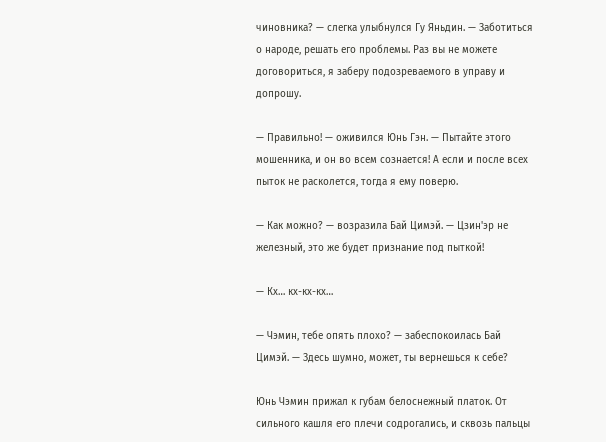чиновника? — слегка улыбнулся Гу Яньдин. — Заботиться о народе, решать его проблемы. Раз вы не можете договориться, я заберу подозреваемого в управу и допрошу.

— Правильно! — оживился Юнь Гэн. — Пытайте этого мошенника, и он во всем сознается! А если и после всех пыток не расколется, тогда я ему поверю.

— Как можно? — возразила Бай Цимэй. — Цзин'эр не железный, это же будет признание под пыткой!

— Кх… кх-кх-кх…

— Чэмин, тебе опять плохо? — забеспокоилась Бай Цимэй. — Здесь шумно, может, ты вернешься к себе?

Юнь Чэмин прижал к губам белоснежный платок. От сильного кашля его плечи содрогались, и сквозь пальцы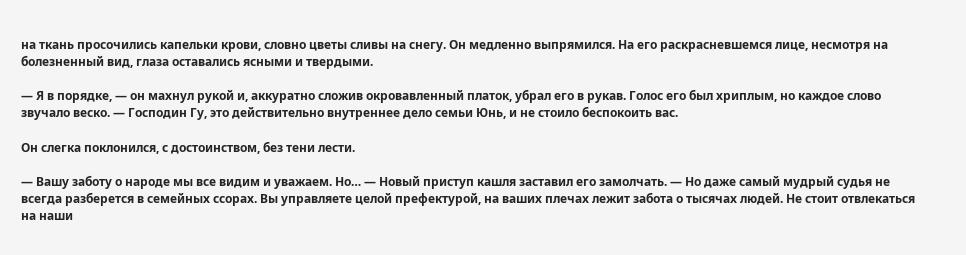на ткань просочились капельки крови, словно цветы сливы на снегу. Он медленно выпрямился. На его раскрасневшемся лице, несмотря на болезненный вид, глаза оставались ясными и твердыми.

— Я в порядке, — он махнул рукой и, аккуратно сложив окровавленный платок, убрал его в рукав. Голос его был хриплым, но каждое слово звучало веско. — Господин Гу, это действительно внутреннее дело семьи Юнь, и не стоило беспокоить вас.

Он слегка поклонился, с достоинством, без тени лести.

— Вашу заботу о народе мы все видим и уважаем. Но… — Новый приступ кашля заставил его замолчать. — Но даже самый мудрый судья не всегда разберется в семейных ссорах. Вы управляете целой префектурой, на ваших плечах лежит забота о тысячах людей. Не стоит отвлекаться на наши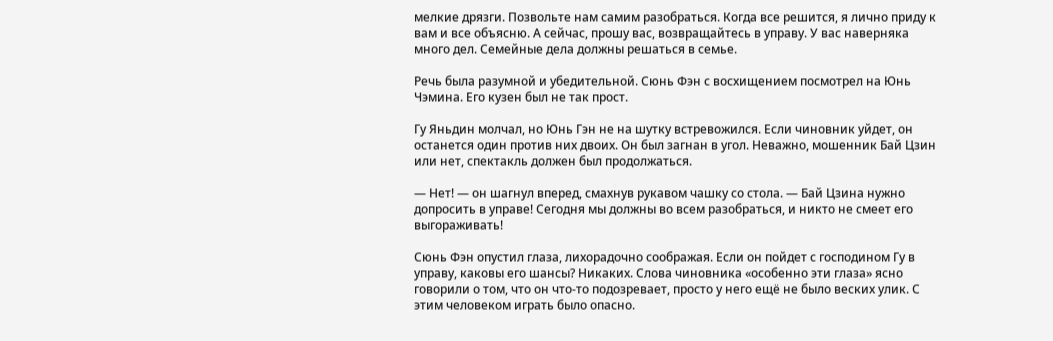мелкие дрязги. Позвольте нам самим разобраться. Когда все решится, я лично приду к вам и все объясню. А сейчас, прошу вас, возвращайтесь в управу. У вас наверняка много дел. Семейные дела должны решаться в семье.

Речь была разумной и убедительной. Сюнь Фэн с восхищением посмотрел на Юнь Чэмина. Его кузен был не так прост.

Гу Яньдин молчал, но Юнь Гэн не на шутку встревожился. Если чиновник уйдет, он останется один против них двоих. Он был загнан в угол. Неважно, мошенник Бай Цзин или нет, спектакль должен был продолжаться.

— Нет! — он шагнул вперед, смахнув рукавом чашку со стола. — Бай Цзина нужно допросить в управе! Сегодня мы должны во всем разобраться, и никто не смеет его выгораживать!

Сюнь Фэн опустил глаза, лихорадочно соображая. Если он пойдет с господином Гу в управу, каковы его шансы? Никаких. Слова чиновника «особенно эти глаза» ясно говорили о том, что он что-то подозревает, просто у него ещё не было веских улик. С этим человеком играть было опасно.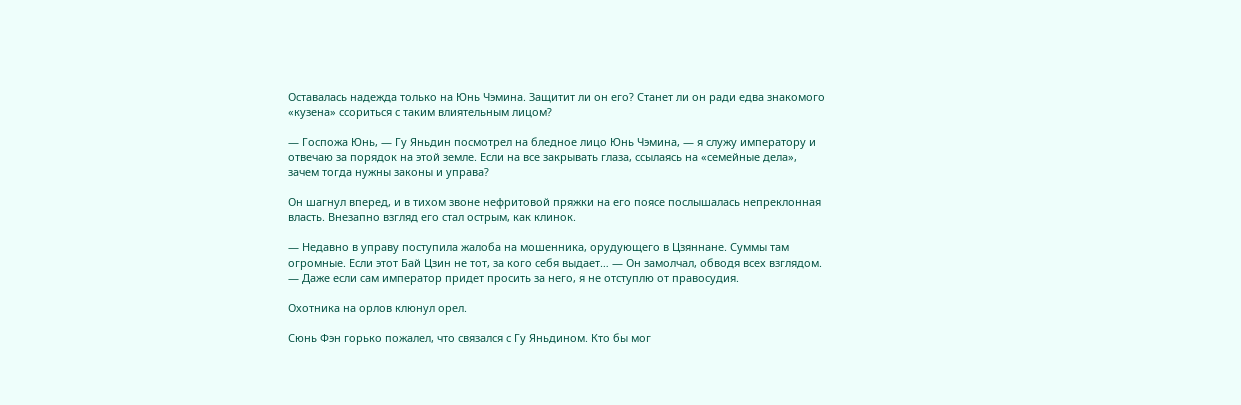Оставалась надежда только на Юнь Чэмина. Защитит ли он его? Станет ли он ради едва знакомого «кузена» ссориться с таким влиятельным лицом?

— Госпожа Юнь, — Гу Яньдин посмотрел на бледное лицо Юнь Чэмина, — я служу императору и отвечаю за порядок на этой земле. Если на все закрывать глаза, ссылаясь на «семейные дела», зачем тогда нужны законы и управа?

Он шагнул вперед, и в тихом звоне нефритовой пряжки на его поясе послышалась непреклонная власть. Внезапно взгляд его стал острым, как клинок.

— Недавно в управу поступила жалоба на мошенника, орудующего в Цзяннане. Суммы там огромные. Если этот Бай Цзин не тот, за кого себя выдает… — Он замолчал, обводя всех взглядом. — Даже если сам император придет просить за него, я не отступлю от правосудия.

Охотника на орлов клюнул орел.

Сюнь Фэн горько пожалел, что связался с Гу Яньдином. Кто бы мог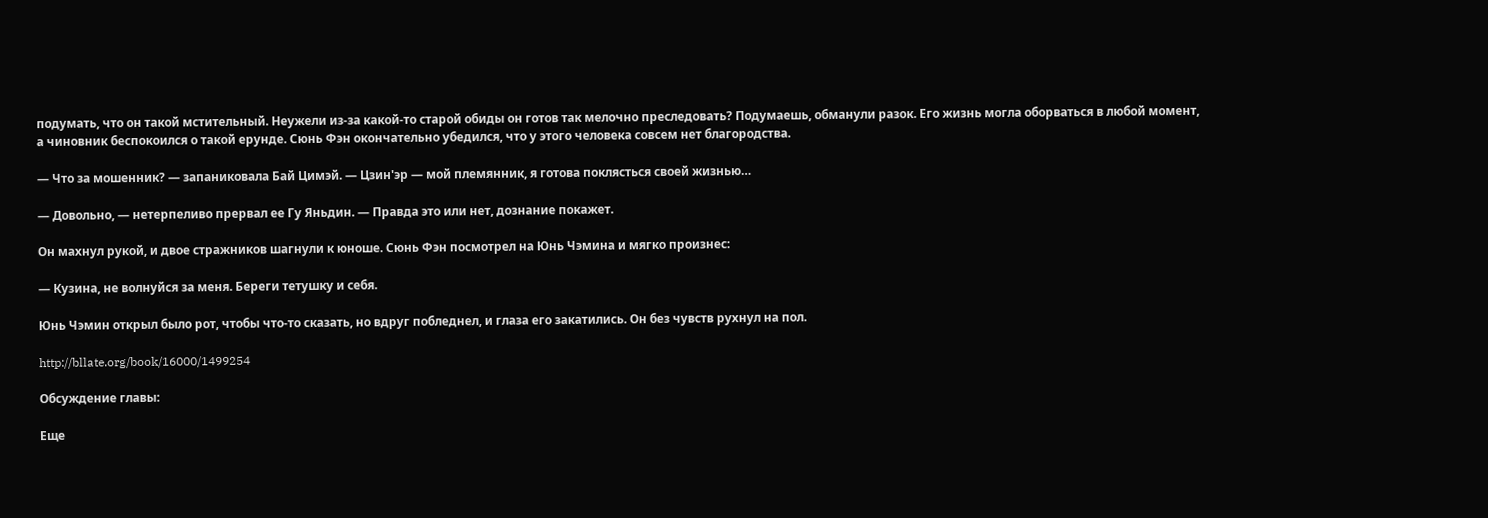подумать, что он такой мстительный. Неужели из-за какой-то старой обиды он готов так мелочно преследовать? Подумаешь, обманули разок. Его жизнь могла оборваться в любой момент, а чиновник беспокоился о такой ерунде. Сюнь Фэн окончательно убедился, что у этого человека совсем нет благородства.

— Что за мошенник? — запаниковала Бай Цимэй. — Цзин'эр — мой племянник, я готова поклясться своей жизнью…

— Довольно, — нетерпеливо прервал ее Гу Яньдин. — Правда это или нет, дознание покажет.

Он махнул рукой, и двое стражников шагнули к юноше. Сюнь Фэн посмотрел на Юнь Чэмина и мягко произнес:

— Кузина, не волнуйся за меня. Береги тетушку и себя.

Юнь Чэмин открыл было рот, чтобы что-то сказать, но вдруг побледнел, и глаза его закатились. Он без чувств рухнул на пол.

http://bllate.org/book/16000/1499254

Обсуждение главы:

Еще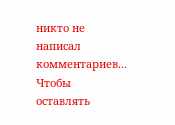никто не написал комментариев...
Чтобы оставлять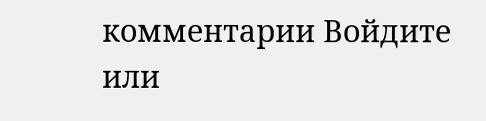комментарии Войдите или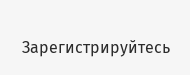Зарегистрируйтесь